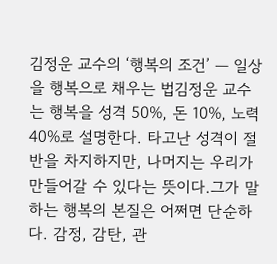김정운 교수의 ‘행복의 조건’ — 일상을 행복으로 채우는 법김정운 교수는 행복을 성격 50%, 돈 10%, 노력 40%로 설명한다. 타고난 성격이 절반을 차지하지만, 나머지는 우리가 만들어갈 수 있다는 뜻이다.그가 말하는 행복의 본질은 어쩌면 단순하다. 감정, 감탄, 관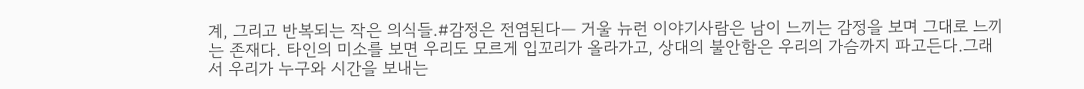계, 그리고 반복되는 작은 의식들.#감정은 전염된다— 거울 뉴런 이야기사람은 남이 느끼는 감정을 보며 그대로 느끼는 존재다. 타인의 미소를 보면 우리도 모르게 입꼬리가 올라가고, 상대의 불안함은 우리의 가슴까지 파고든다.그래서 우리가 누구와 시간을 보내는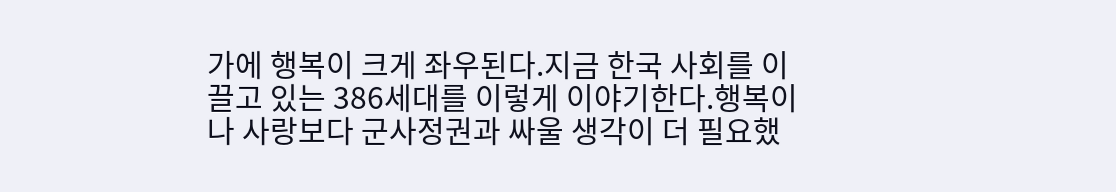가에 행복이 크게 좌우된다.지금 한국 사회를 이끌고 있는 386세대를 이렇게 이야기한다.행복이나 사랑보다 군사정권과 싸울 생각이 더 필요했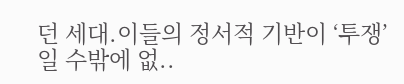던 세대.이들의 정서적 기반이 ‘투쟁’일 수밖에 없..